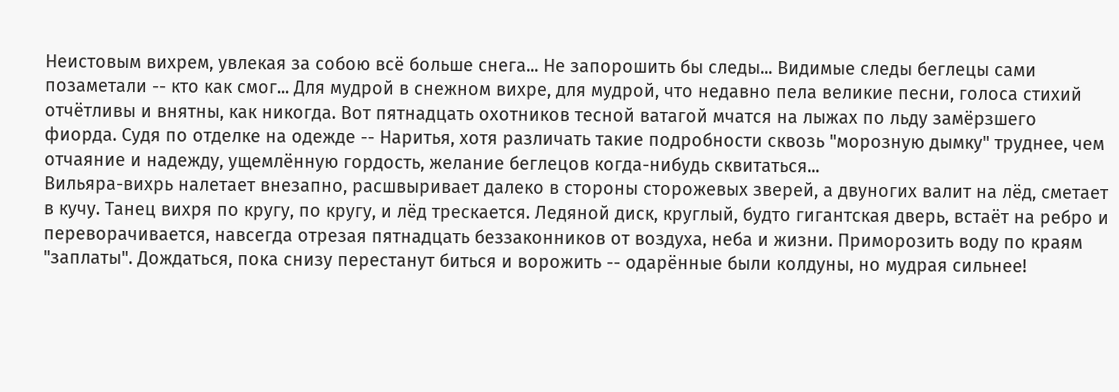Неистовым вихрем, увлекая за собою всё больше снега... Не запорошить бы следы... Видимые следы беглецы сами позаметали -- кто как смог... Для мудрой в снежном вихре, для мудрой, что недавно пела великие песни, голоса стихий отчётливы и внятны, как никогда. Вот пятнадцать охотников тесной ватагой мчатся на лыжах по льду замёрзшего фиорда. Судя по отделке на одежде -- Наритья, хотя различать такие подробности сквозь "морозную дымку" труднее, чем отчаяние и надежду, ущемлённую гордость, желание беглецов когда-нибудь сквитаться...
Вильяра-вихрь налетает внезапно, расшвыривает далеко в стороны сторожевых зверей, а двуногих валит на лёд, сметает в кучу. Танец вихря по кругу, по кругу, и лёд трескается. Ледяной диск, круглый, будто гигантская дверь, встаёт на ребро и переворачивается, навсегда отрезая пятнадцать беззаконников от воздуха, неба и жизни. Приморозить воду по краям "заплаты". Дождаться, пока снизу перестанут биться и ворожить -- одарённые были колдуны, но мудрая сильнее!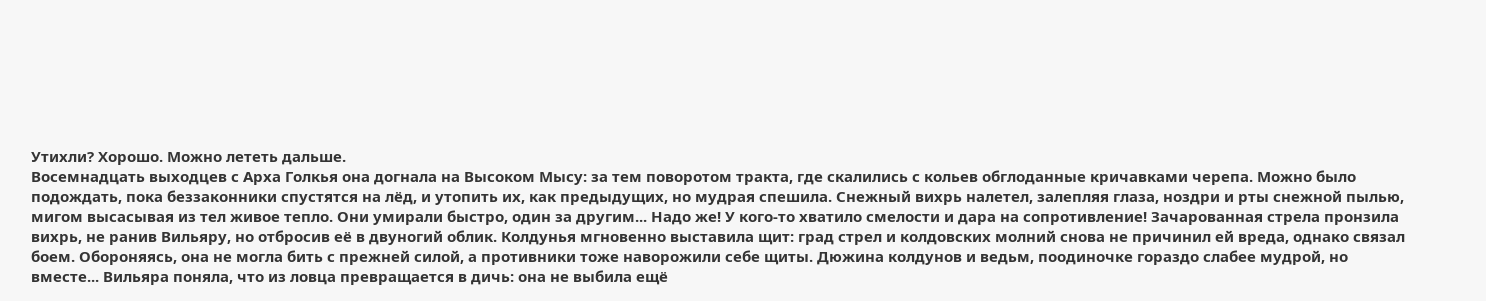Утихли? Хорошо. Можно лететь дальше.
Восемнадцать выходцев с Арха Голкья она догнала на Высоком Мысу: за тем поворотом тракта, где скалились с кольев обглоданные кричавками черепа. Можно было подождать, пока беззаконники спустятся на лёд, и утопить их, как предыдущих, но мудрая спешила. Снежный вихрь налетел, залепляя глаза, ноздри и рты снежной пылью, мигом высасывая из тел живое тепло. Они умирали быстро, один за другим... Надо же! У кого-то хватило смелости и дара на сопротивление! Зачарованная стрела пронзила вихрь, не ранив Вильяру, но отбросив её в двуногий облик. Колдунья мгновенно выставила щит: град стрел и колдовских молний снова не причинил ей вреда, однако связал боем. Обороняясь, она не могла бить с прежней силой, а противники тоже наворожили себе щиты. Дюжина колдунов и ведьм, поодиночке гораздо слабее мудрой, но вместе... Вильяра поняла, что из ловца превращается в дичь: она не выбила ещё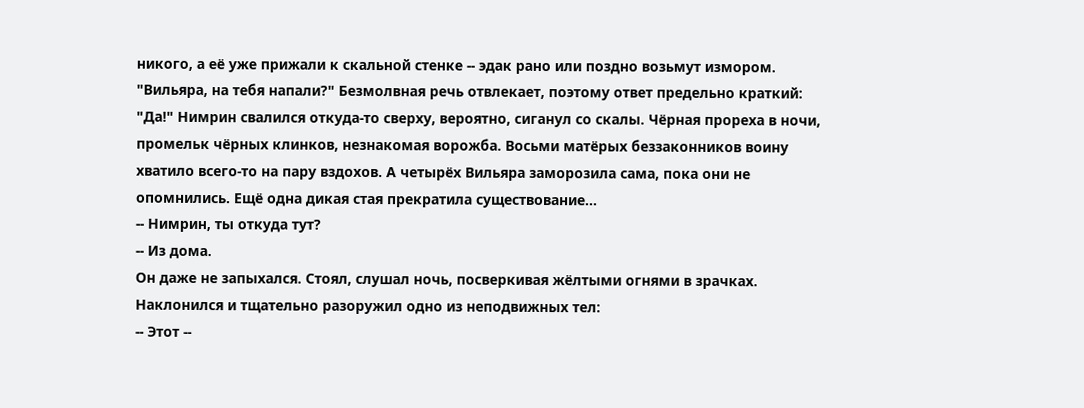никого, а её уже прижали к скальной стенке -- эдак рано или поздно возьмут измором.
"Вильяра, на тебя напали?" Безмолвная речь отвлекает, поэтому ответ предельно краткий: "Да!" Нимрин свалился откуда-то сверху, вероятно, сиганул со скалы. Чёрная прореха в ночи, промельк чёрных клинков, незнакомая ворожба. Восьми матёрых беззаконников воину хватило всего-то на пару вздохов. А четырёх Вильяра заморозила сама, пока они не опомнились. Ещё одна дикая стая прекратила существование...
-- Нимрин, ты откуда тут?
-- Из дома.
Он даже не запыхался. Стоял, слушал ночь, посверкивая жёлтыми огнями в зрачках. Наклонился и тщательно разоружил одно из неподвижных тел:
-- Этот --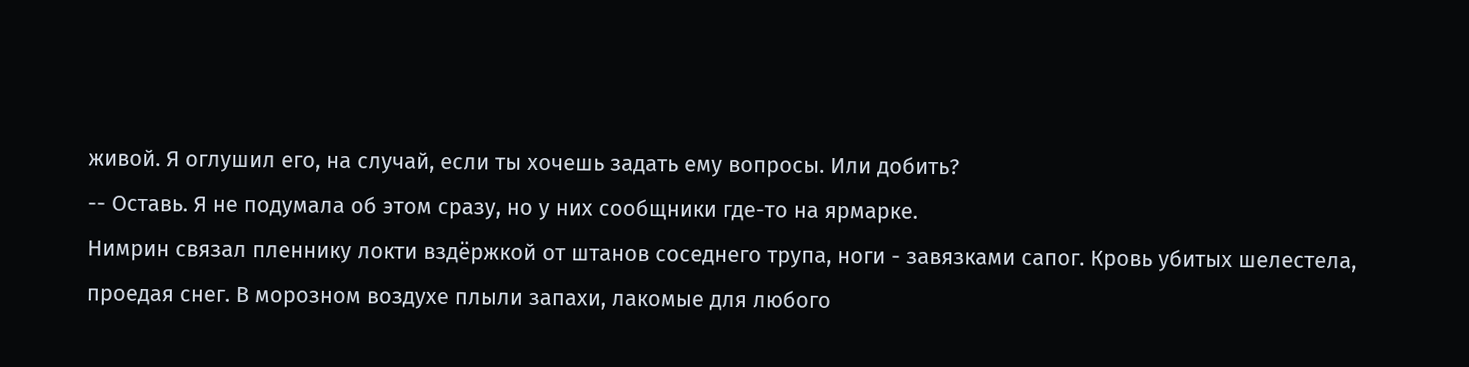живой. Я оглушил его, на случай, если ты хочешь задать ему вопросы. Или добить?
-- Оставь. Я не подумала об этом сразу, но у них сообщники где-то на ярмарке.
Нимрин связал пленнику локти вздёржкой от штанов соседнего трупа, ноги - завязками сапог. Кровь убитых шелестела, проедая снег. В морозном воздухе плыли запахи, лакомые для любого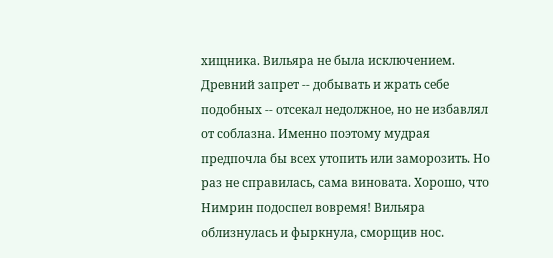хищника. Вильяра не была исключением. Древний запрет -- добывать и жрать себе подобных -- отсекал недолжное, но не избавлял от соблазна. Именно поэтому мудрая предпочла бы всех утопить или заморозить. Но раз не справилась, сама виновата. Хорошо, что Нимрин подоспел вовремя! Вильяра облизнулась и фыркнула, сморщив нос.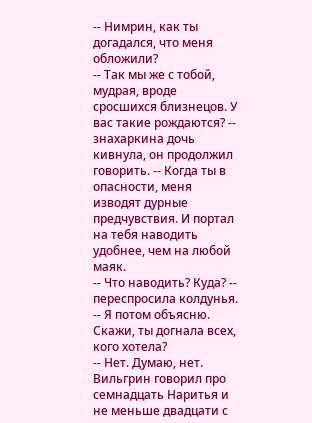-- Нимрин, как ты догадался, что меня обложили?
-- Так мы же с тобой, мудрая, вроде сросшихся близнецов. У вас такие рождаются? -- знахаркина дочь кивнула, он продолжил говорить. -- Когда ты в опасности, меня изводят дурные предчувствия. И портал на тебя наводить удобнее, чем на любой маяк.
-- Что наводить? Куда? -- переспросила колдунья.
-- Я потом объясню. Скажи, ты догнала всех, кого хотела?
-- Нет. Думаю, нет. Вильгрин говорил про семнадцать Наритья и не меньше двадцати с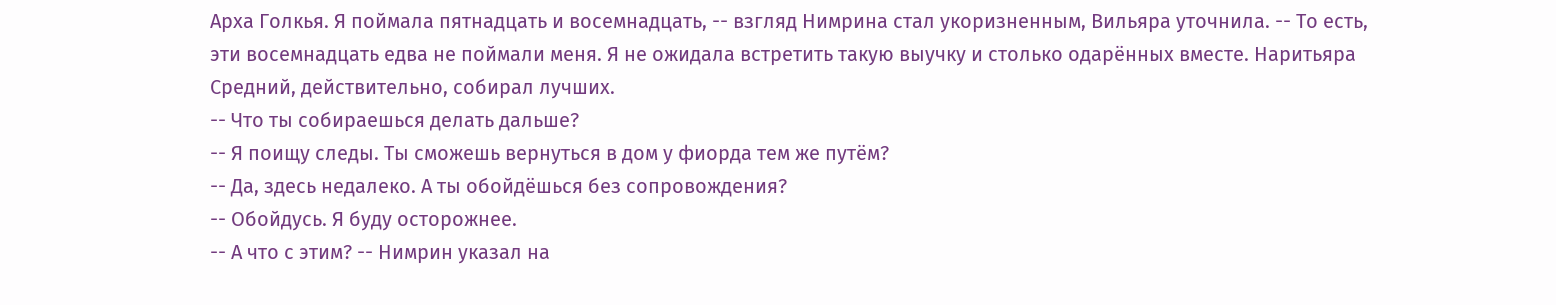Арха Голкья. Я поймала пятнадцать и восемнадцать, -- взгляд Нимрина стал укоризненным, Вильяра уточнила. -- То есть, эти восемнадцать едва не поймали меня. Я не ожидала встретить такую выучку и столько одарённых вместе. Наритьяра Средний, действительно, собирал лучших.
-- Что ты собираешься делать дальше?
-- Я поищу следы. Ты сможешь вернуться в дом у фиорда тем же путём?
-- Да, здесь недалеко. А ты обойдёшься без сопровождения?
-- Обойдусь. Я буду осторожнее.
-- А что с этим? -- Нимрин указал на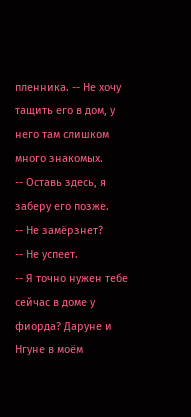пленника. -- Не хочу тащить его в дом, у него там слишком много знакомых.
-- Оставь здесь, я заберу его позже.
-- Не замёрзнет?
-- Не успеет.
-- Я точно нужен тебе сейчас в доме у фиорда? Даруне и Нгуне в моём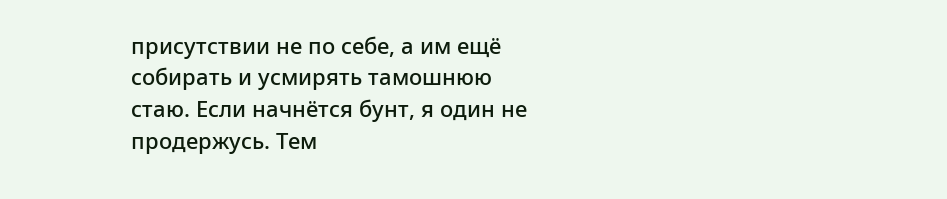присутствии не по себе, а им ещё собирать и усмирять тамошнюю стаю. Если начнётся бунт, я один не продержусь. Тем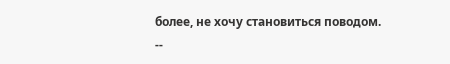более, не хочу становиться поводом.
--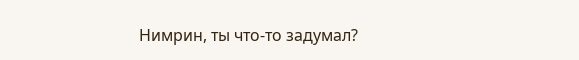Нимрин, ты что-то задумал?